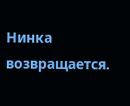Нинка возвращается.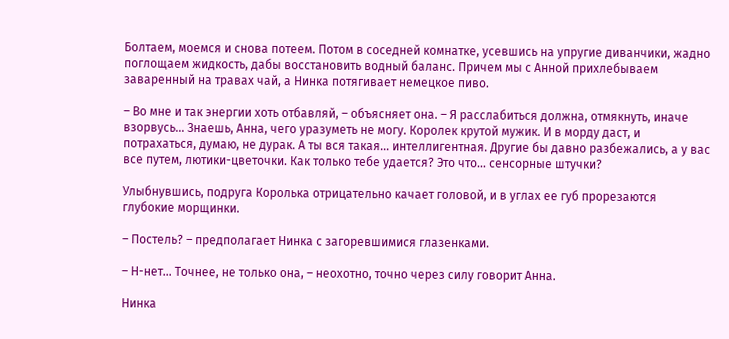Болтаем, моемся и снова потеем. Потом в соседней комнатке, усевшись на упругие диванчики, жадно поглощаем жидкость, дабы восстановить водный баланс. Причем мы с Анной прихлебываем заваренный на травах чай, а Нинка потягивает немецкое пиво.

– Во мне и так энергии хоть отбавляй, – объясняет она. – Я расслабиться должна, отмякнуть, иначе взорвусь… Знаешь, Анна, чего уразуметь не могу. Королек крутой мужик. И в морду даст, и потрахаться, думаю, не дурак. А ты вся такая… интеллигентная. Другие бы давно разбежались, а у вас все путем, лютики-цветочки. Как только тебе удается? Это что… сенсорные штучки?

Улыбнувшись, подруга Королька отрицательно качает головой, и в углах ее губ прорезаются глубокие морщинки.

– Постель? – предполагает Нинка с загоревшимися глазенками.

– Н-нет… Точнее, не только она, – неохотно, точно через силу говорит Анна.

Нинка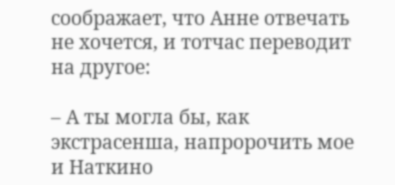соображает, что Анне отвечать не хочется, и тотчас переводит на другое:

– А ты могла бы, как экстрасенша, напророчить мое и Наткино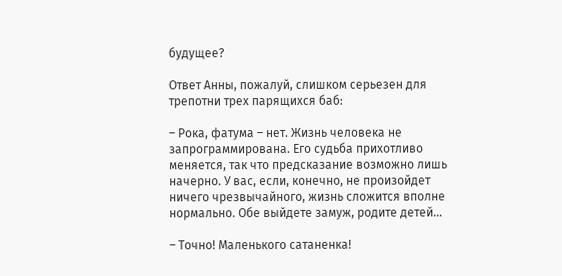будущее?

Ответ Анны, пожалуй, слишком серьезен для трепотни трех парящихся баб:

– Рока, фатума – нет. Жизнь человека не запрограммирована. Его судьба прихотливо меняется, так что предсказание возможно лишь начерно. У вас, если, конечно, не произойдет ничего чрезвычайного, жизнь сложится вполне нормально. Обе выйдете замуж, родите детей…

– Точно! Маленького сатаненка!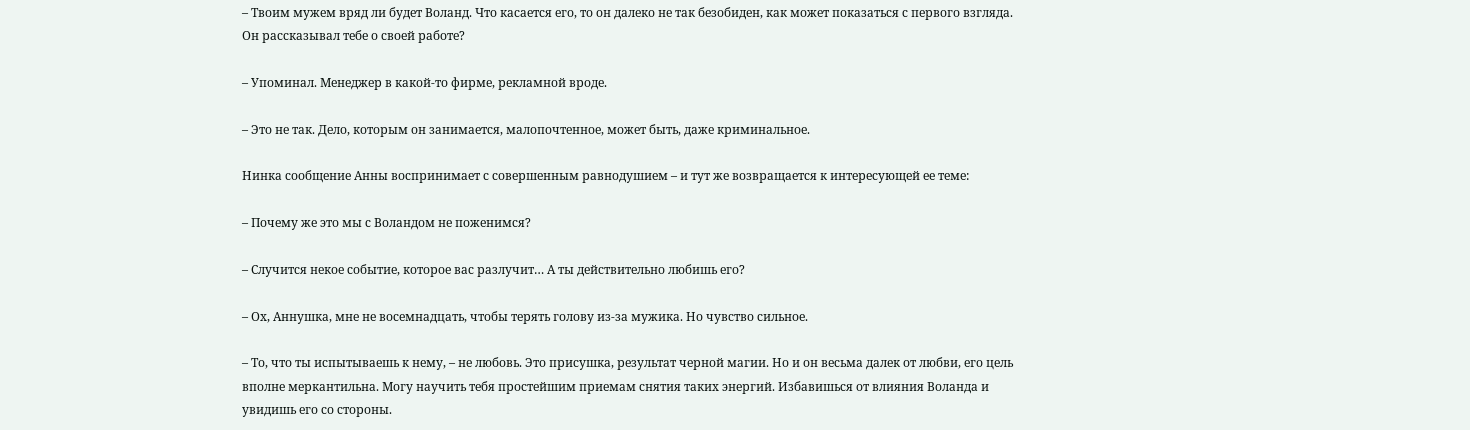– Твоим мужем вряд ли будет Воланд. Что касается его, то он далеко не так безобиден, как может показаться с первого взгляда. Он рассказывал тебе о своей работе?

– Упоминал. Менеджер в какой-то фирме, рекламной вроде.

– Это не так. Дело, которым он занимается, малопочтенное, может быть, даже криминальное.

Нинка сообщение Анны воспринимает с совершенным равнодушием – и тут же возвращается к интересующей ее теме:

– Почему же это мы с Воландом не поженимся?

– Случится некое событие, которое вас разлучит… А ты действительно любишь его?

– Ох, Аннушка, мне не восемнадцать, чтобы терять голову из-за мужика. Но чувство сильное.

– То, что ты испытываешь к нему, – не любовь. Это присушка, результат черной магии. Но и он весьма далек от любви, его цель вполне меркантильна. Могу научить тебя простейшим приемам снятия таких энергий. Избавишься от влияния Воланда и увидишь его со стороны.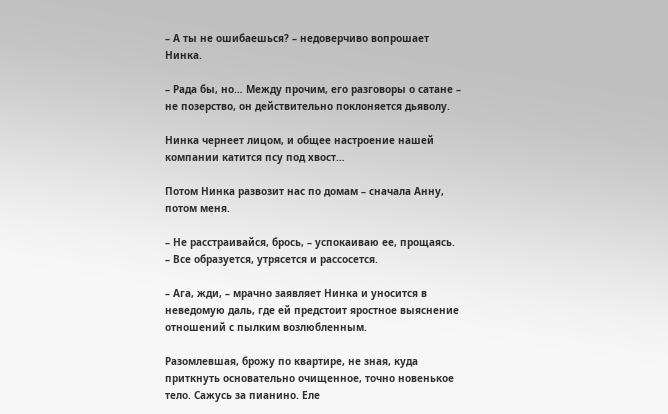– А ты не ошибаешься? – недоверчиво вопрошает Нинка.

– Рада бы, но… Между прочим, его разговоры о сатане – не позерство, он действительно поклоняется дьяволу.

Нинка чернеет лицом, и общее настроение нашей компании катится псу под хвост…

Потом Нинка развозит нас по домам – сначала Анну, потом меня.

– Не расстраивайся, брось, – успокаиваю ее, прощаясь. – Все образуется, утрясется и рассосется.

– Ага, жди, – мрачно заявляет Нинка и уносится в неведомую даль, где ей предстоит яростное выяснение отношений с пылким возлюбленным.

Разомлевшая, брожу по квартире, не зная, куда приткнуть основательно очищенное, точно новенькое тело. Сажусь за пианино. Еле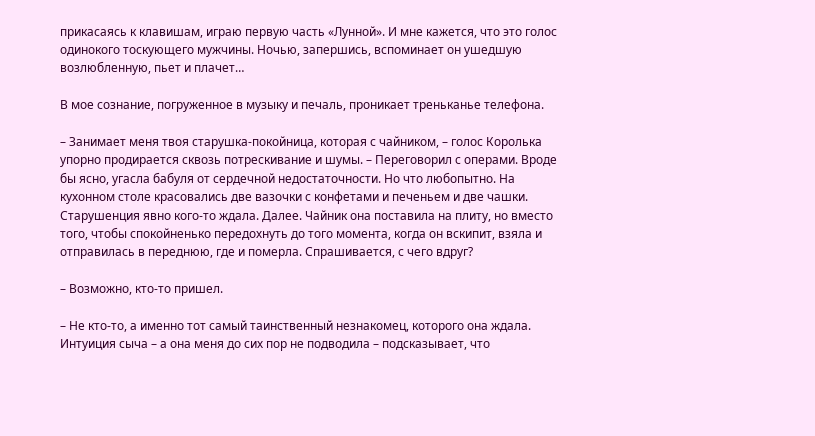прикасаясь к клавишам, играю первую часть «Лунной». И мне кажется, что это голос одинокого тоскующего мужчины. Ночью, запершись, вспоминает он ушедшую возлюбленную, пьет и плачет…

В мое сознание, погруженное в музыку и печаль, проникает треньканье телефона.

– Занимает меня твоя старушка-покойница, которая с чайником, – голос Королька упорно продирается сквозь потрескивание и шумы. – Переговорил с операми. Вроде бы ясно, угасла бабуля от сердечной недостаточности. Но что любопытно. На кухонном столе красовались две вазочки с конфетами и печеньем и две чашки. Старушенция явно кого-то ждала. Далее. Чайник она поставила на плиту, но вместо того, чтобы спокойненько передохнуть до того момента, когда он вскипит, взяла и отправилась в переднюю, где и померла. Спрашивается, с чего вдруг?

– Возможно, кто-то пришел.

– Не кто-то, а именно тот самый таинственный незнакомец, которого она ждала. Интуиция сыча – а она меня до сих пор не подводила – подсказывает, что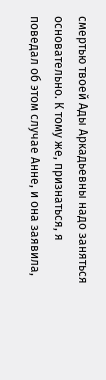смертью твоей Ады Аркадьевны надо заняться основательно. К тому же, признаться, я поведал об этом случае Анне, и она заявила,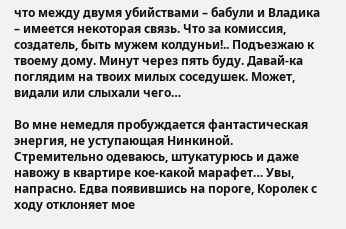что между двумя убийствами – бабули и Владика – имеется некоторая связь. Что за комиссия, создатель, быть мужем колдуньи!.. Подъезжаю к твоему дому. Минут через пять буду. Давай-ка поглядим на твоих милых соседушек. Может, видали или слыхали чего…

Во мне немедля пробуждается фантастическая энергия, не уступающая Нинкиной. Стремительно одеваюсь, штукатурюсь и даже навожу в квартире кое-какой марафет… Увы, напрасно. Едва появившись на пороге, Королек с ходу отклоняет мое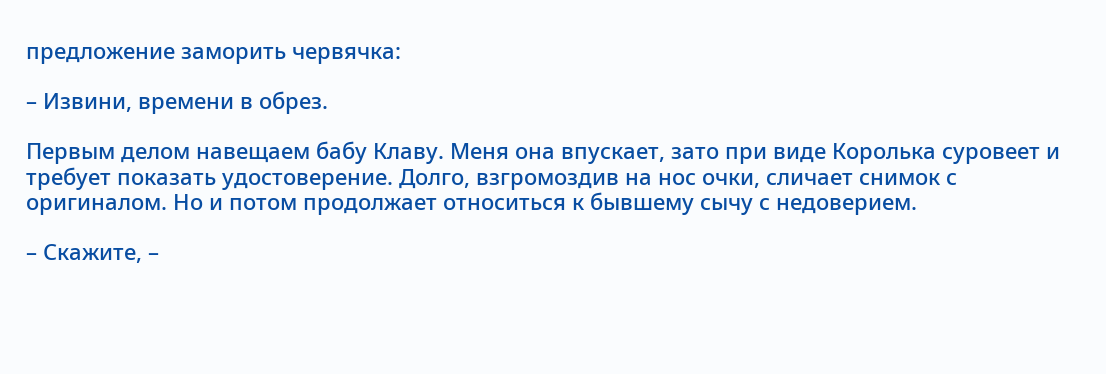предложение заморить червячка:

– Извини, времени в обрез.

Первым делом навещаем бабу Клаву. Меня она впускает, зато при виде Королька суровеет и требует показать удостоверение. Долго, взгромоздив на нос очки, сличает снимок с оригиналом. Но и потом продолжает относиться к бывшему сычу с недоверием.

– Скажите, –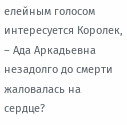елейным голосом интересуется Королек, – Ада Аркадьевна незадолго до смерти жаловалась на сердце?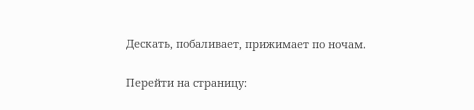Дескать, побаливает, прижимает по ночам.

Перейти на страницу: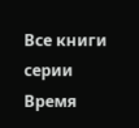Все книги серии Время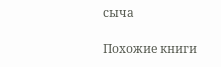сыча

Похожие книги